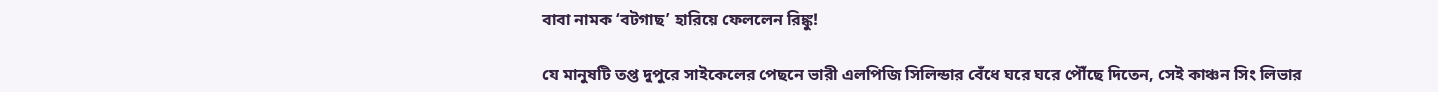বাবা নামক ‘বটগাছ’ হারিয়ে ফেললেন রিঙ্কু!

যে মানুষটি তপ্ত দুপুরে সাইকেলের পেছনে ভারী এলপিজি সিলিন্ডার বেঁধে ঘরে ঘরে পৌঁছে দিতেন, সেই কাঞ্চন সিং লিভার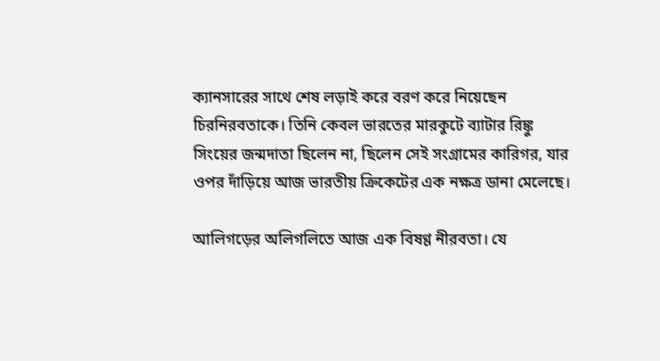ক্যানসারের সাথে শেষ লড়াই করে বরণ করে নিয়েছেন চিরনিরবতাকে। তিনি কেবল ভারতের মারকুটে ব্যাটার রিঙ্কু সিংয়ের জন্মদাতা ছিলেন না, ছিলেন সেই সংগ্রামের কারিগর, যার ওপর দাঁড়িয়ে আজ ভারতীয় ক্রিকেটের এক নক্ষত্র ডানা মেলেছে।

আলিগড়ের অলিগলিতে আজ এক বিষণ্ণ নীরবতা। যে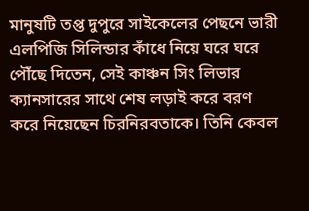মানুষটি তপ্ত দুপুরে সাইকেলের পেছনে ভারী এলপিজি সিলিন্ডার কাঁধে নিয়ে ঘরে ঘরে পৌঁছে দিতেন, সেই কাঞ্চন সিং লিভার ক্যানসারের সাথে শেষ লড়াই করে বরণ করে নিয়েছেন চিরনিরবতাকে। তিনি কেবল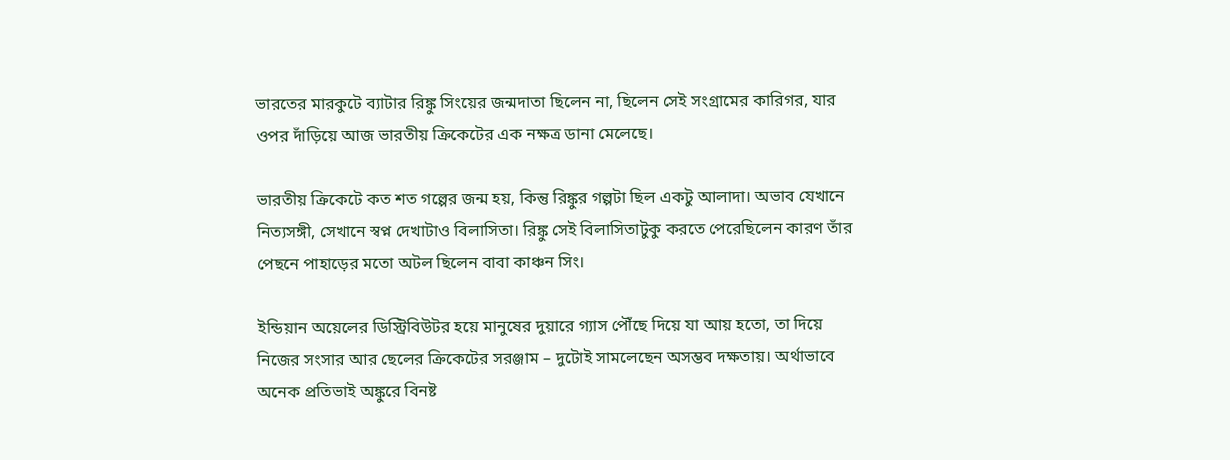ভারতের মারকুটে ব্যাটার রিঙ্কু সিংয়ের জন্মদাতা ছিলেন না, ছিলেন সেই সংগ্রামের কারিগর, যার ওপর দাঁড়িয়ে আজ ভারতীয় ক্রিকেটের এক নক্ষত্র ডানা মেলেছে।

ভারতীয় ক্রিকেটে কত শত গল্পের জন্ম হয়, কিন্তু রিঙ্কুর গল্পটা ছিল একটু আলাদা। অভাব যেখানে নিত্যসঙ্গী, সেখানে স্বপ্ন দেখাটাও বিলাসিতা। রিঙ্কু সেই বিলাসিতাটুকু করতে পেরেছিলেন কারণ তাঁর পেছনে পাহাড়ের মতো অটল ছিলেন বাবা কাঞ্চন সিং।

ইন্ডিয়ান অয়েলের ডিস্ট্রিবিউটর হয়ে মানুষের দুয়ারে গ্যাস পৌঁছে দিয়ে যা আয় হতো, তা দিয়ে নিজের সংসার আর ছেলের ক্রিকেটের সরঞ্জাম – দুটোই সামলেছেন অসম্ভব দক্ষতায়। অর্থাভাবে অনেক প্রতিভাই অঙ্কুরে বিনষ্ট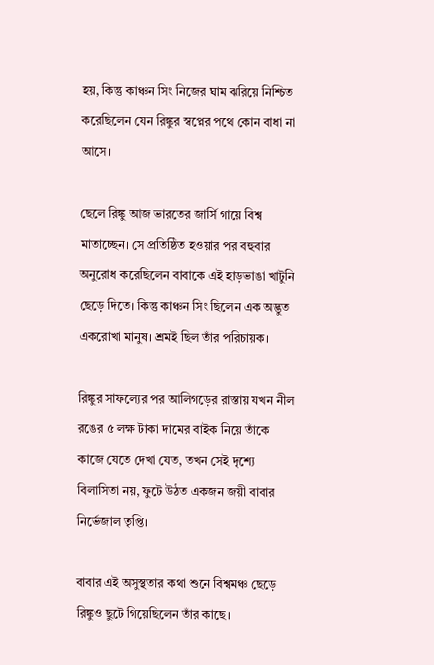হয়, কিন্তু কাঞ্চন সিং নিজের ঘাম ঝরিয়ে নিশ্চিত করেছিলেন যেন রিঙ্কুর স্বপ্নের পথে কোন বাধা না আসে।

ছেলে রিঙ্কু আজ ভারতের জার্সি গায়ে বিশ্ব মাতাচ্ছেন। সে প্রতিষ্ঠিত হওয়ার পর বহুবার অনুরোধ করেছিলেন বাবাকে এই হাড়ভাঙা খাটুনি ছেড়ে দিতে। কিন্তু কাঞ্চন সিং ছিলেন এক অদ্ভুত একরোখা মানুষ। শ্রমই ছিল তাঁর পরিচায়ক।

রিঙ্কুর সাফল্যের পর আলিগড়ের রাস্তায় যখন নীল রঙের ৫ লক্ষ টাকা দামের বাইক নিয়ে তাঁকে কাজে যেতে দেখা যেত, তখন সেই দৃশ্যে বিলাসিতা নয়, ফুটে উঠত একজন জয়ী বাবার নির্ভেজাল তৃপ্তি।

বাবার এই অসুস্থতার কথা শুনে বিশ্বমঞ্চ ছেড়ে রিঙ্কুও ছুটে গিয়েছিলেন তাঁর কাছে।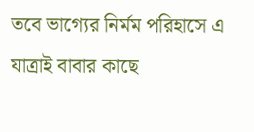তবে ভাগ্যের নির্মম পরিহাসে এ যাত্রাই বাবার কাছে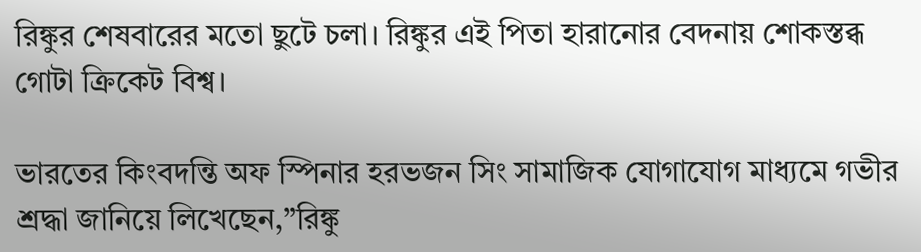রিঙ্কুর শেষবারের মতো ছুটে চলা। রিঙ্কুর এই পিতা হারানোর বেদনায় শোকস্তব্ধ গোটা ক্রিকেট বিশ্ব।

ভারতের কিংবদন্তি অফ স্পিনার হরভজন সিং সামাজিক যোগাযোগ মাধ্যমে গভীর শ্রদ্ধা জানিয়ে লিখেছেন,”রিঙ্কু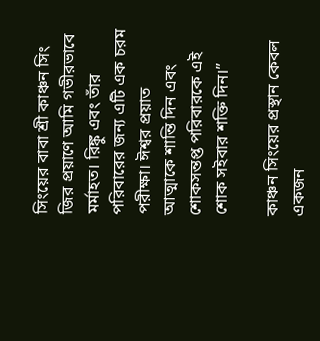সিংয়ের বাবা শ্রী কাঞ্চন সিং জির প্রয়াণে আমি গভীরভাবে মর্মাহত। রিঙ্কু এবং তাঁর পরিবারের জন্য এটি এক চরম পরীক্ষা। ঈশ্বর প্রয়াত আত্মাকে শান্তি দিন এবং শোকসন্তপ্ত পরিবারকে এই শোক সইবার শক্তি দিন।”

কাঞ্চন সিংয়ের প্রস্থান কেবল একজন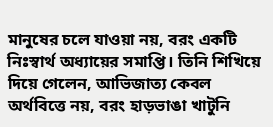মানুষের চলে যাওয়া নয়, বরং একটি নিঃস্বার্থ অধ্যায়ের সমাপ্তি। তিনি শিখিয়ে দিয়ে গেলেন, আভিজাত্য কেবল অর্থবিত্তে নয়, বরং হাড়ভাঙা খাটুনি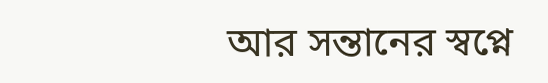আর সন্তানের স্বপ্নে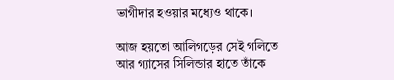ভাগীদার হওয়ার মধ্যেও থাকে।

আজ হয়তো আলিগড়ের সেই গলিতে আর গ্যাসের সিলিন্ডার হাতে তাঁকে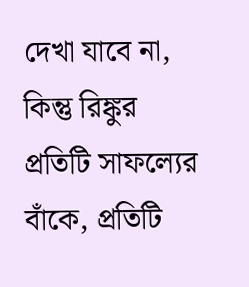দেখা যাবে না, কিন্তু রিঙ্কুর প্রতিটি সাফল্যের বাঁকে, প্রতিটি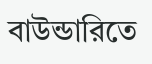বাউন্ডারিতে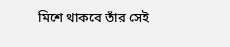মিশে থাকবে তাঁর সেই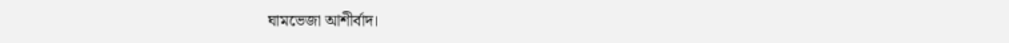ঘামভেজা আশীর্বাদ।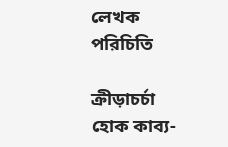লেখক পরিচিতি

ক্রীড়াচর্চা হোক কাব্য-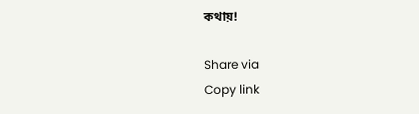কথায়!

Share via
Copy link